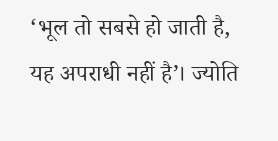‘भूल तो सबसे हो जाती है, यह अपराधी नहीं है’। ज्योति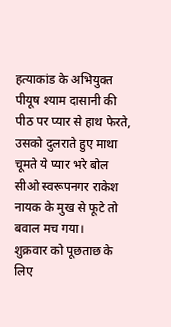हत्याकांड के अभियुक्त पीयूष श्याम दासानी की पीठ पर प्यार से हाथ फेरते, उसको दुलराते हुए माथा चूमते ये प्यार भरे बोल सीओ स्वरूपनगर राकेश नायक के मुख से फूटे तो बवाल मच गया।
शुक्रवार को पूछताछ के लिए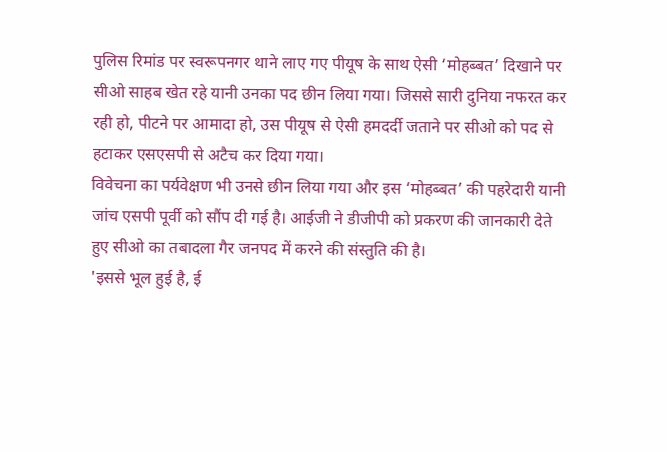पुलिस रिमांड पर स्वरूपनगर थाने लाए गए पीयूष के साथ ऐसी ‘मोहब्बत’ दिखाने पर सीओ साहब खेत रहे यानी उनका पद छीन लिया गया। जिससे सारी दुनिया नफरत कर रही हो, पीटने पर आमादा हो, उस पीयूष से ऐसी हमदर्दी जताने पर सीओ को पद से हटाकर एसएसपी से अटैच कर दिया गया।
विवेचना का पर्यवेक्षण भी उनसे छीन लिया गया और इस ‘मोहब्बत’ की पहरेदारी यानी जांच एसपी पूर्वी को सौंप दी गई है। आईजी ने डीजीपी को प्रकरण की जानकारी देते हुए सीओ का तबादला गैर जनपद में करने की संस्तुति की है।
'इससे भूल हुई है, ई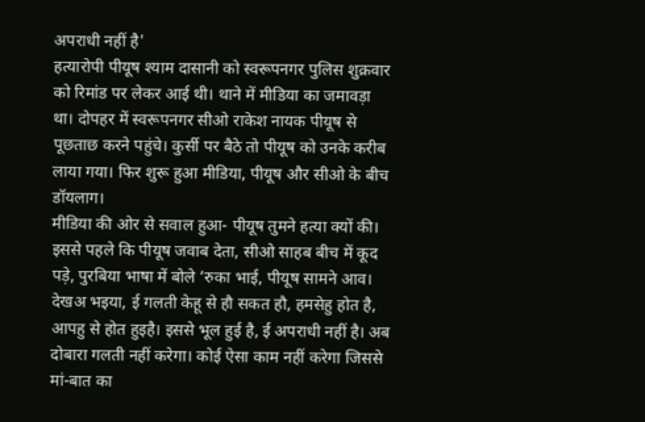अपराधी नहीं है'
हत्यारोपी पीयूष श्याम दासानी को स्वरूपनगर पुलिस शुक्रवार को रिमांड पर लेकर आई थी। थाने में मीडिया का जमावड़ा था। दोपहर में स्वरूपनगर सीओ राकेश नायक पीयूष से पूछताछ करने पहुंचे। कुर्सी पर बैठे तो पीयूष को उनके करीब लाया गया। फिर शुरू हुआ मीडिया, पीयूष और सीओ के बीच डॉयलाग।
मीडिया की ओर से सवाल हुआ- पीयूष तुमने हत्या क्यों की। इससे पहले कि पीयूष जवाब देता, सीओ साहब बीच में कूद पड़े, पुरबिया भाषा में बोले ‘रुका भाई, पीयूष सामने आव। देखअ भइया, ई गलती केहू से हौ सकत हौ, हमसेहु होत है, आपहु से होत हुइहै। इससे भूल हुई है, ई अपराधी नहीं है। अब दोबारा गलती नहीं करेगा। कोई ऐसा काम नहीं करेगा जिससे मां-बात का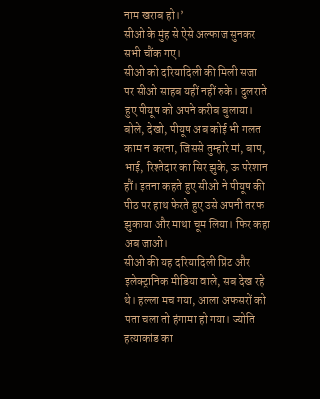नाम खराब हो।’
सीओ के मुंह से ऐसे अल्फाज सुनकर सभी चौंक गए।
सीओ को दरियादिली की मिली सजा
पर सीओ साहब यहीं नहीं रुके। दुलराते हुए पीयूष को अपने करीब बुलाया। बोले, देखो, पीयूष अब कोई भी गलत काम न करना, जिससे तुम्हारे मां, बाप, भाई, रिश्तेदार का सिर झुके, ऊ परेशान हौं। इतना कहते हुए सीओ ने पीयूष की पीठ पर हाथ फेरते हुए उसे अपनी तरफ झुकाया और माथा चूम लिया। फिर कहा अब जाओ।
सीओ की यह दरियादिली प्रिंट और इलेक्ट्रानिक मीडिया वाले, सब देख रहे थे। हल्ला मच गया, आला अफसरों को पता चला तो हंगामा हो गया। ज्योति हत्याकांड का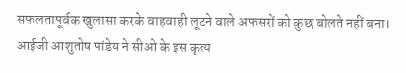सफलतापूर्वक खुलासा करके वाहवाही लूटने वाले अफसरों को कुछ बोलते नहीं बना।
आईजी आशुतोष पांडेय ने सीओ के इस कृत्य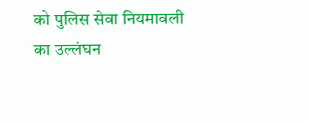को पुलिस सेवा नियमावली का उल्लंघन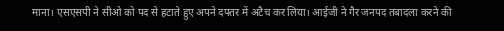माना। एसएसपी ने सीओ को पद से हटाते हुए अपने दफ्तर में अटैच कर लिया। आईजी ने गैर जनपद तबादला करने की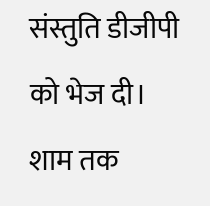संस्तुति डीजीपी को भेज दी। शाम तक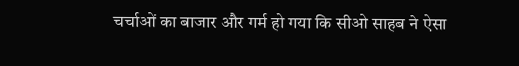चर्चाओं का बाजार और गर्म हो गया कि सीओ साहब ने ऐसा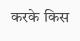करके किस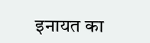इनायत का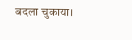बदला चुकाया।